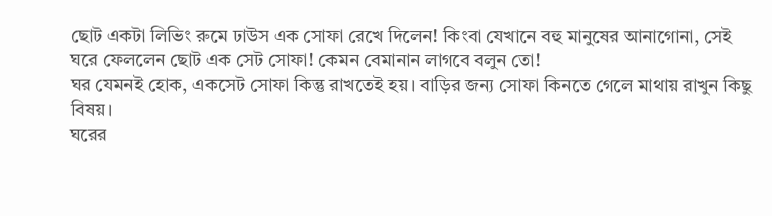ছোট একটা লিভিং রুমে ঢাউস এক সোফা রেখে দিলেন! কিংবা যেখানে বহু মানুষের আনাগোনা, সেই ঘরে ফেললেন ছোট এক সেট সোফা! কেমন বেমানান লাগবে বলুন তো!
ঘর যেমনই হোক, একসেট সোফা কিন্তু রাখতেই হয়। বাড়ির জন্য সোফা কিনতে গেলে মাথায় রাখুন কিছু বিষয়।
ঘরের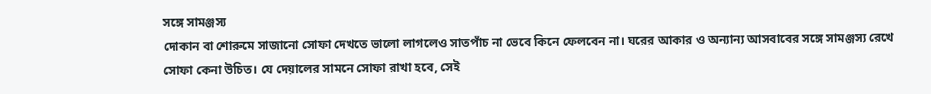সঙ্গে সামঞ্জস্য
দোকান বা শোরুমে সাজানো সোফা দেখতে ভালো লাগলেও সাতপাঁচ না ভেবে কিনে ফেলবেন না। ঘরের আকার ও অন্যান্য আসবাবের সঙ্গে সামঞ্জস্য রেখে সোফা কেনা উচিত। যে দেয়ালের সামনে সোফা রাখা হবে, সেই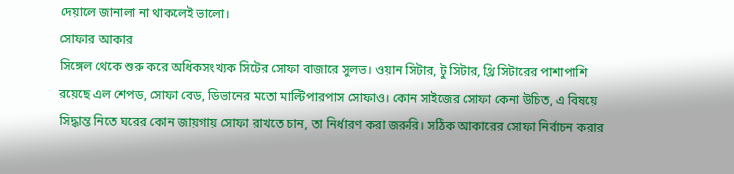দেয়ালে জানালা না থাকলেই ভালো।
সোফার আকার
সিঙ্গেল থেকে শুরু করে অধিকসংখ্যক সিটের সোফা বাজারে সুলভ। ওয়ান সিটার, টু সিটার, থ্রি সিটারের পাশাপাশি রয়েছে এল শেপড, সোফা বেড, ডিভানের মতো মাল্টিপারপাস সোফাও। কোন সাইজের সোফা কেনা উচিত, এ বিষয়ে সিদ্ধান্ত নিতে ঘরের কোন জায়গায় সোফা রাখতে চান, তা নির্ধারণ করা জরুরি। সঠিক আকারের সোফা নির্বাচন করার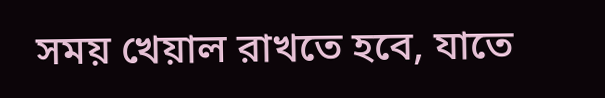সময় খেয়াল রাখতে হবে, যাতে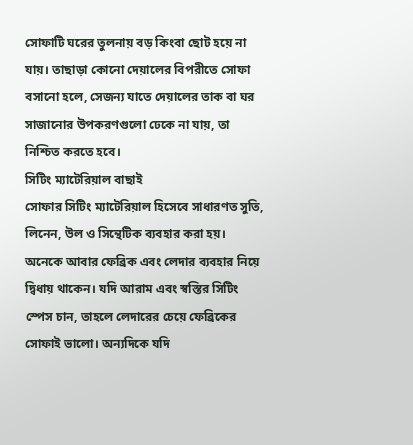সোফাটি ঘরের তুলনায় বড় কিংবা ছোট হয়ে না যায়। তাছাড়া কোনো দেয়ালের বিপরীতে সোফা বসানো হলে, সেজন্য যাতে দেয়ালের তাক বা ঘর সাজানোর উপকরণগুলো ঢেকে না যায়, তা নিশ্চিত করতে হবে।
সিটিং ম্যাটেরিয়াল বাছাই
সোফার সিটিং ম্যাটেরিয়াল হিসেবে সাধারণত সুতি, লিনেন, উল ও সিন্থেটিক ব্যবহার করা হয়। অনেকে আবার ফেব্রিক এবং লেদার ব্যবহার নিয়ে দ্বিধায় থাকেন। যদি আরাম এবং স্বস্তির সিটিং স্পেস চান, তাহলে লেদারের চেয়ে ফেব্রিকের সোফাই ভালো। অন্যদিকে যদি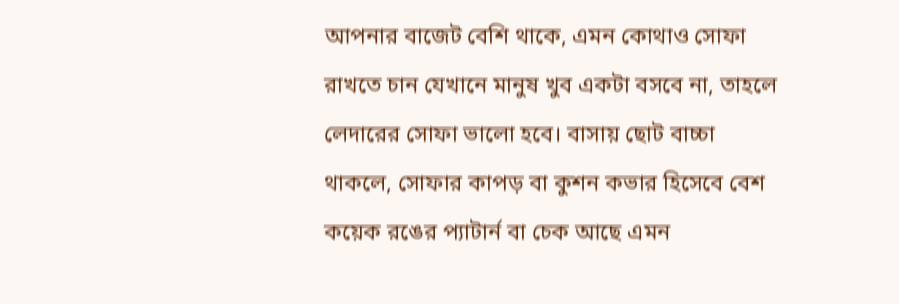আপনার বাজেট বেশি থাকে, এমন কোথাও সোফা রাখতে চান যেখানে মানুষ খুব একটা বসবে না, তাহলে লেদারের সোফা ভালো হবে। বাসায় ছোট বাচ্চা থাকলে, সোফার কাপড় বা কুশন কভার হিসেবে বেশ কয়েক রঙের প্যাটার্ন বা চেক আছে এমন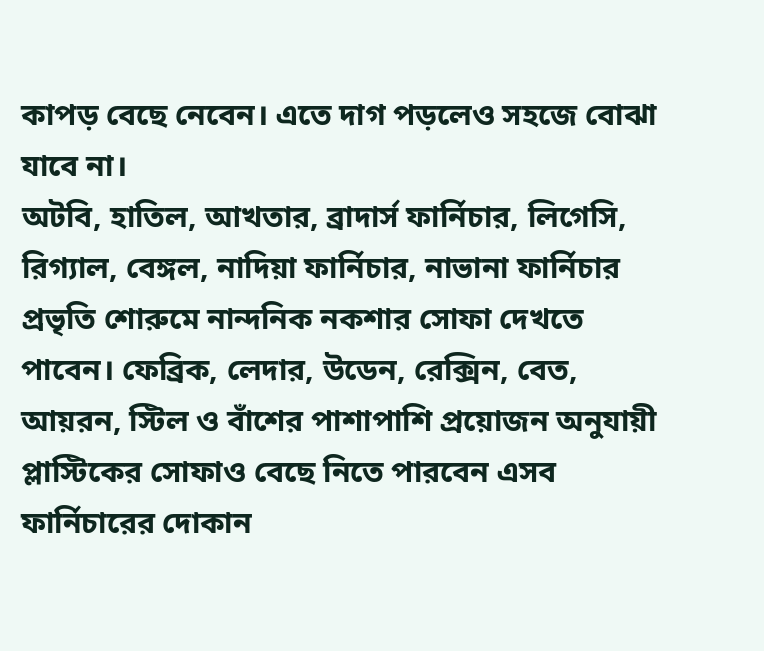কাপড় বেছে নেবেন। এতে দাগ পড়লেও সহজে বোঝা যাবে না।
অটবি, হাতিল, আখতার, ব্রাদার্স ফার্নিচার, লিগেসি, রিগ্যাল, বেঙ্গল, নাদিয়া ফার্নিচার, নাভানা ফার্নিচার প্রভৃতি শোরুমে নান্দনিক নকশার সোফা দেখতে পাবেন। ফেব্রিক, লেদার, উডেন, রেক্সিন, বেত, আয়রন, স্টিল ও বাঁশের পাশাপাশি প্রয়োজন অনুযায়ী প্লাস্টিকের সোফাও বেছে নিতে পারবেন এসব ফার্নিচারের দোকান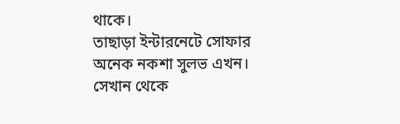থাকে।
তাছাড়া ইন্টারনেটে সোফার অনেক নকশা সুলভ এখন। সেখান থেকে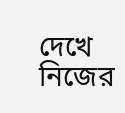দেখে নিজের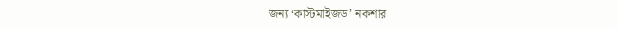জন্য ‘কাস্টমাইজড’ নকশার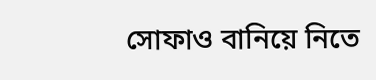সোফাও বানিয়ে নিতে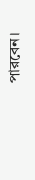পারবেন।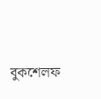বুকশেলফ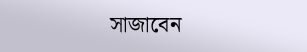সাজাবেন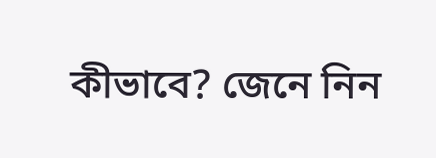কীভাবে? জেনে নিন